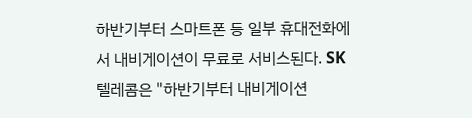하반기부터 스마트폰 등 일부 휴대전화에서 내비게이션이 무료로 서비스된다. SK텔레콤은 "하반기부터 내비게이션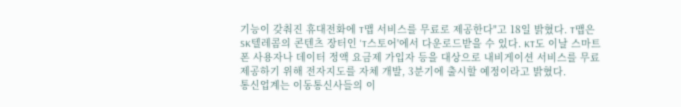기능이 갖춰진 휴대전화에 T맵 서비스를 무료로 제공한다"고 18일 밝혔다. T맵은 SK텔레콤의 콘텐츠 장터인 'T스토어'에서 다운로드받을 수 있다. KT도 이날 스마트폰 사용자나 데이터 정액 요금제 가입자 등을 대상으로 내비게이션 서비스를 무료 제공하기 위해 전자지도를 자체 개발, 3분기에 출시할 예정이라고 밝혔다.
통신업계는 이동통신사들의 이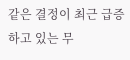같은 결정이 최근 급증하고 있는 무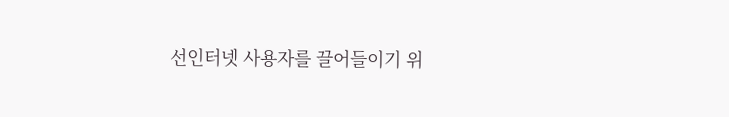선인터넷 사용자를 끌어들이기 위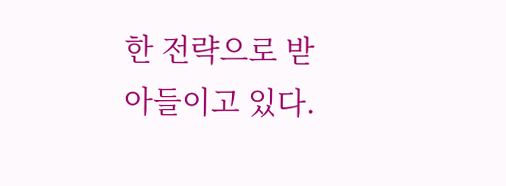한 전략으로 받아들이고 있다.